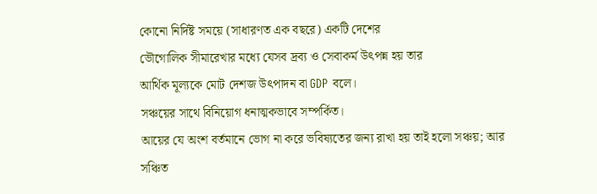কোনো নির্দিষ্ট সময়ে (সাধারণত এক বছরে) একটি দেশের
ভৌগোলিক সীমারেখার মধ্যে যেসব দ্রব্য ও সেবাকর্ম উৎপন্ন হয় তার
আর্থিক মূল্যকে মোট দেশজ উৎপাদন বা GDP বলে।
সঞ্চয়ের সাথে বিনিয়োগ ধনাত্মকভাবে সম্পর্কিত।
আয়ের যে অংশ বর্তমানে ভোগ না করে ভবিষ্যতের জন্য রাখা হয় তাই হলো সঞ্চয়; আর সঞ্চিত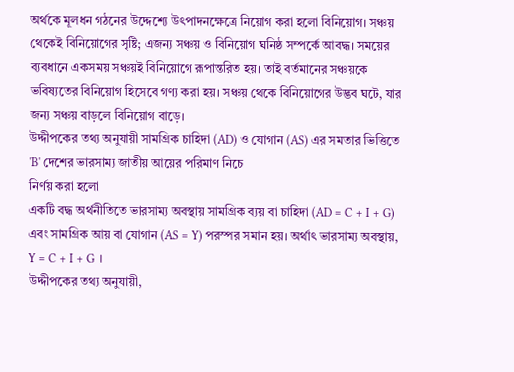অর্থকে মূলধন গঠনের উদ্দেশ্যে উৎপাদনক্ষেত্রে নিয়োগ করা হলো বিনিয়োগ। সঞ্চয় থেকেই বিনিয়োগের সৃষ্টি; এজন্য সঞ্চয় ও বিনিয়োগ ঘনিষ্ঠ সম্পর্কে আবদ্ধ। সময়ের ব্যবধানে একসময় সঞ্চয়ই বিনিয়োগে রূপান্তরিত হয়। তাই বর্তমানের সঞ্চয়কে ভবিষ্যতের বিনিয়োগ হিসেবে গণ্য করা হয়। সঞ্চয় থেকে বিনিয়োগের উদ্ভব ঘটে, যার জন্য সঞ্চয় বাড়লে বিনিয়োগ বাড়ে।
উদ্দীপকের তথ্য অনুযায়ী সামগ্রিক চাহিদা (AD) ও যোগান (AS) এর সমতার ভিত্তিতে 'B' দেশের ভারসাম্য জাতীয় আয়ের পরিমাণ নিচে
নির্ণয় করা হলো
একটি বদ্ধ অর্থনীতিতে ভারসাম্য অবস্থায় সামগ্রিক ব্যয় বা চাহিদা (AD = C + I + G) এবং সামগ্রিক আয় বা যোগান (AS = Y) পরস্পর সমান হয়। অর্থাৎ ভারসাম্য অবস্থায়, Y = C + I + G ।
উদ্দীপকের তথ্য অনুযায়ী,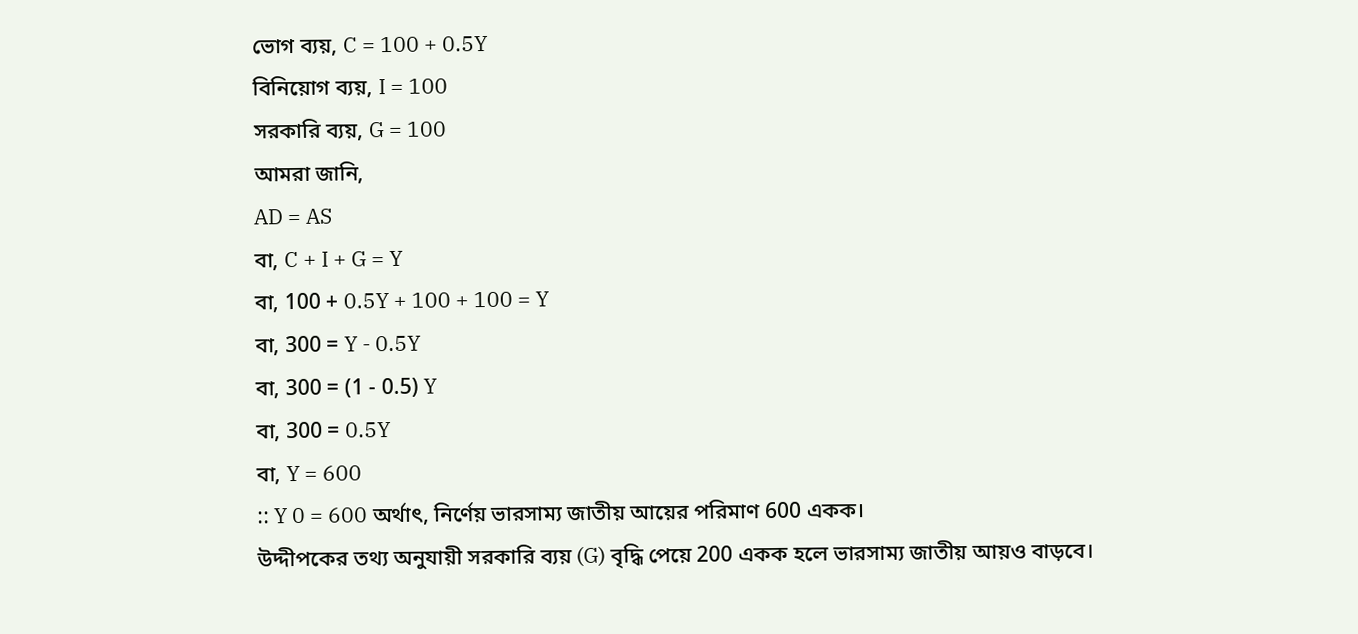ভোগ ব্যয়, C = 100 + 0.5Y
বিনিয়োগ ব্যয়, I = 100
সরকারি ব্যয়, G = 100
আমরা জানি,
AD = AS
বা, C + I + G = Y
বা, 100 + 0.5Y + 100 + 100 = Y
বা, 300 = Y - 0.5Y
বা, 300 = (1 - 0.5) Y
বা, 300 = 0.5Y
বা, Y = 600
:: Y 0 = 600 অর্থাৎ, নির্ণেয় ভারসাম্য জাতীয় আয়ের পরিমাণ 600 একক।
উদ্দীপকের তথ্য অনুযায়ী সরকারি ব্যয় (G) বৃদ্ধি পেয়ে 200 একক হলে ভারসাম্য জাতীয় আয়ও বাড়বে।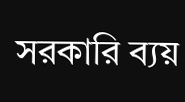সরকারি ব্যয়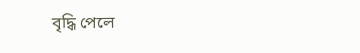বৃদ্ধি পেলে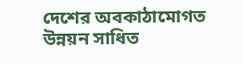দেশের অবকাঠামোগত উন্নয়ন সাধিত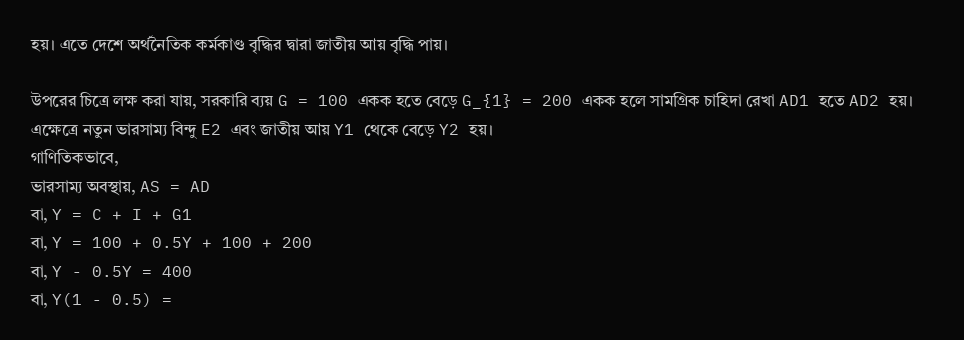হয়। এতে দেশে অর্থনৈতিক কর্মকাণ্ড বৃদ্ধির দ্বারা জাতীয় আয় বৃদ্ধি পায়।

উপরের চিত্রে লক্ষ করা যায়, সরকারি ব্যয় G = 100 একক হতে বেড়ে G_{1} = 200 একক হলে সামগ্রিক চাহিদা রেখা AD1 হতে AD2 হয়। এক্ষেত্রে নতুন ভারসাম্য বিন্দু E2 এবং জাতীয় আয় Y1 থেকে বেড়ে Y2 হয়।
গাণিতিকভাবে,
ভারসাম্য অবস্থায়, AS = AD
বা, Y = C + I + G1
বা, Y = 100 + 0.5Y + 100 + 200
বা, Y - 0.5Y = 400
বা, Y(1 - 0.5) =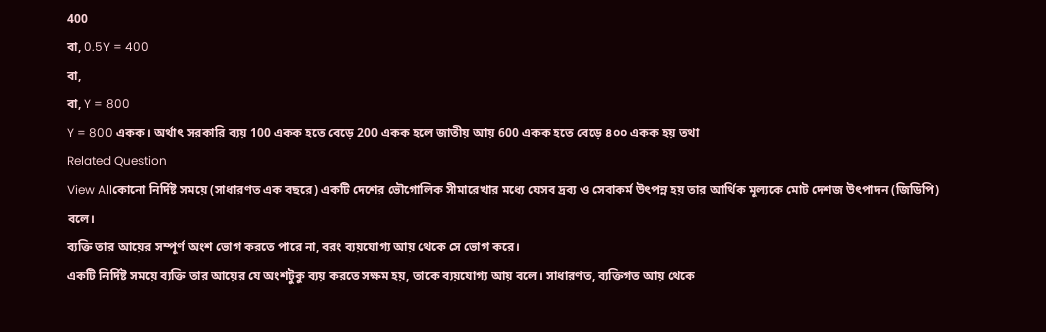400
বা, 0.5Y = 400
বা,
বা, Y = 800
Y = 800 একক। অর্থাৎ সরকারি ব্যয় 100 একক হতে বেড়ে 200 একক হলে জাতীয় আয় 600 একক হতে বেড়ে ৪০০ একক হয় তথা
Related Question
View Allকোনো নির্দিষ্ট সময়ে (সাধারণত এক বছরে) একটি দেশের ভৌগোলিক সীমারেখার মধ্যে যেসব দ্রব্য ও সেবাকর্ম উৎপন্ন হয় তার আর্থিক মূল্যকে মোট দেশজ উৎপাদন (জিডিপি) বলে।
ব্যক্তি তার আয়ের সম্পূর্ণ অংশ ভোগ করতে পারে না, বরং ব্যয়যোগ্য আয় থেকে সে ভোগ করে।
একটি নির্দিষ্ট সময়ে ব্যক্তি তার আয়ের যে অংশটুকু ব্যয় করতে সক্ষম হয়, তাকে ব্যয়যোগ্য আয় বলে। সাধারণত, ব্যক্তিগত আয় থেকে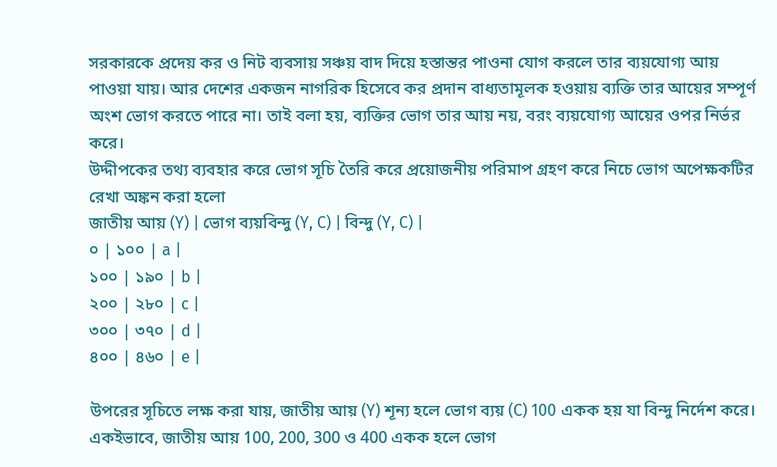সরকারকে প্রদেয় কর ও নিট ব্যবসায় সঞ্চয় বাদ দিয়ে হস্তান্তর পাওনা যোগ করলে তার ব্যয়যোগ্য আয় পাওয়া যায়। আর দেশের একজন নাগরিক হিসেবে কর প্রদান বাধ্যতামূলক হওয়ায় ব্যক্তি তার আয়ের সম্পূর্ণ অংশ ভোগ করতে পারে না। তাই বলা হয়, ব্যক্তির ভোগ তার আয় নয়, বরং ব্যয়যোগ্য আয়ের ওপর নির্ভর করে।
উদ্দীপকের তথ্য ব্যবহার করে ভোগ সূচি তৈরি করে প্রয়োজনীয় পরিমাপ গ্রহণ করে নিচে ভোগ অপেক্ষকটির রেখা অঙ্কন করা হলো
জাতীয় আয় (Y) | ভোগ ব্যয়বিন্দু (Y, C) | বিন্দু (Y, C) |
০ | ১০০ | a |
১০০ | ১৯০ | b |
২০০ | ২৮০ | c |
৩০০ | ৩৭০ | d |
৪০০ | ৪৬০ | e |

উপরের সূচিতে লক্ষ করা যায়, জাতীয় আয় (Y) শূন্য হলে ভোগ ব্যয় (C) 100 একক হয় যা বিন্দু নির্দেশ করে। একইভাবে, জাতীয় আয় 100, 200, 300 ও 400 একক হলে ভোগ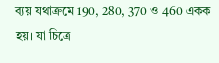ব্যয় যথাক্রমে 190, 280, 370 ও 460 একক হয়। যা চিত্রে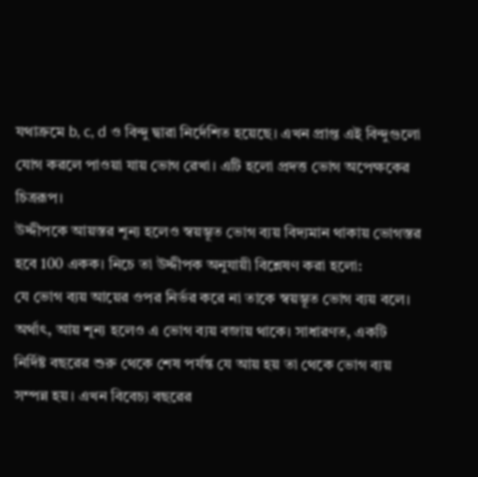যথাক্রমে b, c, d ও বিন্দু দ্বারা নির্দেশিত হয়েছে। এখন প্রাপ্ত এই বিন্দুগুলো যোগ করলে পাওয়া যায় ভোগ রেখা। এটি হলো প্রদত্ত ভোগ অপেক্ষকের চিত্ররূপ।
উদ্দীপকে আয়স্তর শূন্য হলেও স্বয়ম্ভূত ভোগ ব্যয় বিদ্যমান থাকায় ভোগস্তর হবে 100 একক। নিচে তা উদ্দীপক অনুযায়ী বিশ্লেষণ করা হলো:
যে ভোগ ব্যয় আয়ের ওপর নির্ভর করে না তাকে স্বয়ম্ভূত ভোগ ব্যয় বলে। অর্থাৎ, আয় শূন্য হলেও এ ভোগ ব্যয় বজায় থাকে। সাধারণত, একটি নির্দিষ্ট বছরের শুরু থেকে শেষ পর্যন্ত যে আয় হয় তা থেকে ভোগ ব্যয় সম্পন্ন হয়। এখন বিবেচ্য বছরের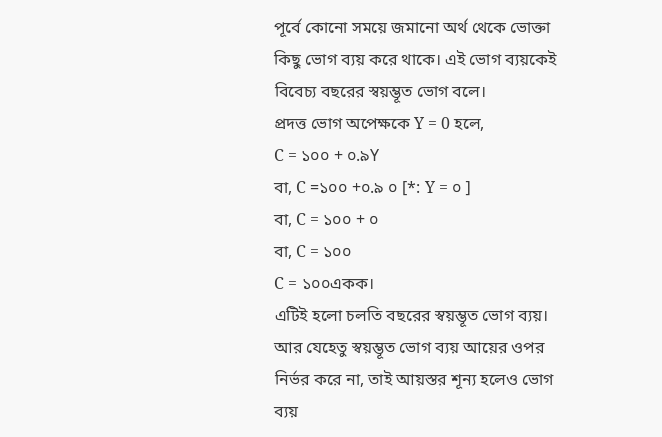পূর্বে কোনো সময়ে জমানো অর্থ থেকে ভোক্তা কিছু ভোগ ব্যয় করে থাকে। এই ভোগ ব্যয়কেই বিবেচ্য বছরের স্বয়ম্ভূত ভোগ বলে।
প্রদত্ত ভোগ অপেক্ষকে Y = 0 হলে,
C = ১০০ + ০.৯Y
বা, C =১০০ +০.৯ ০ [*: Y = ০ ]
বা, C = ১০০ + ০
বা, C = ১০০
C = ১০০একক।
এটিই হলো চলতি বছরের স্বয়ম্ভূত ভোগ ব্যয়। আর যেহেতু স্বয়ম্ভূত ভোগ ব্যয় আয়ের ওপর নির্ভর করে না, তাই আয়স্তর শূন্য হলেও ভোগ ব্যয়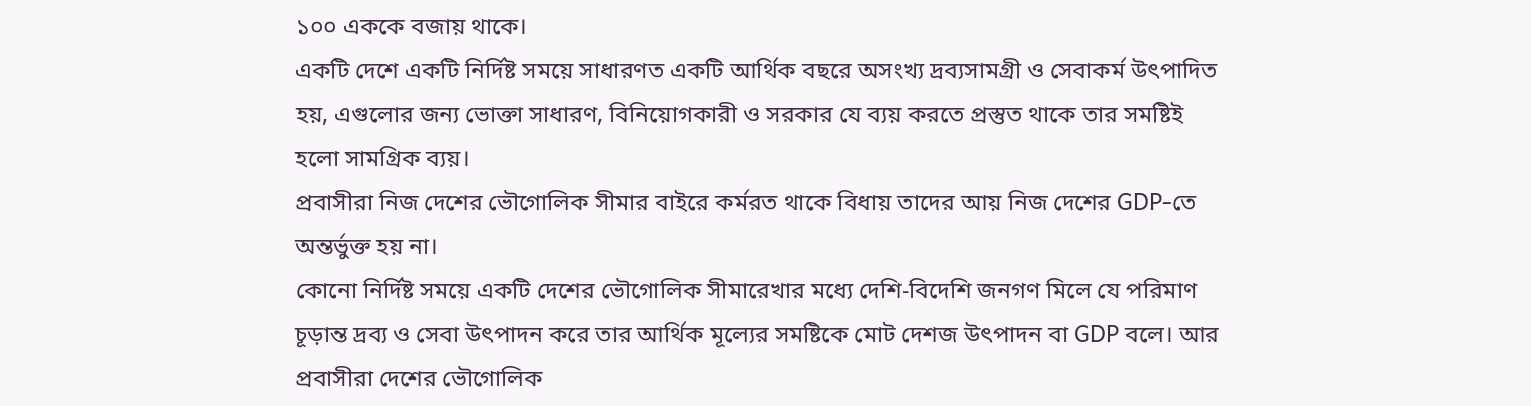১০০ এককে বজায় থাকে।
একটি দেশে একটি নির্দিষ্ট সময়ে সাধারণত একটি আর্থিক বছরে অসংখ্য দ্রব্যসামগ্রী ও সেবাকর্ম উৎপাদিত হয়, এগুলোর জন্য ভোক্তা সাধারণ, বিনিয়োগকারী ও সরকার যে ব্যয় করতে প্রস্তুত থাকে তার সমষ্টিই হলো সামগ্রিক ব্যয়।
প্রবাসীরা নিজ দেশের ভৌগোলিক সীমার বাইরে কর্মরত থাকে বিধায় তাদের আয় নিজ দেশের GDP-তে অন্তর্ভুক্ত হয় না।
কোনো নির্দিষ্ট সময়ে একটি দেশের ভৌগোলিক সীমারেখার মধ্যে দেশি-বিদেশি জনগণ মিলে যে পরিমাণ চূড়ান্ত দ্রব্য ও সেবা উৎপাদন করে তার আর্থিক মূল্যের সমষ্টিকে মোট দেশজ উৎপাদন বা GDP বলে। আর প্রবাসীরা দেশের ভৌগোলিক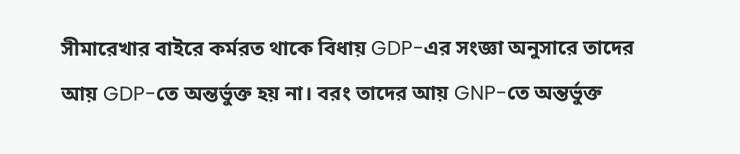সীমারেখার বাইরে কর্মরত থাকে বিধায় GDP-এর সংজ্ঞা অনুসারে তাদের আয় GDP-তে অন্তর্ভুক্ত হয় না। বরং তাদের আয় GNP-তে অন্তর্ভুক্ত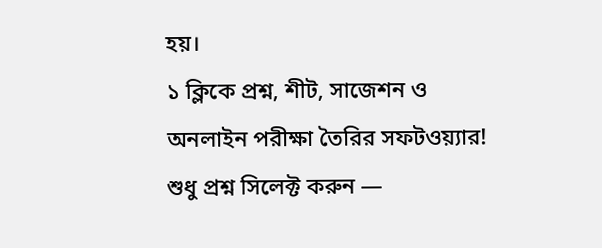হয়।
১ ক্লিকে প্রশ্ন, শীট, সাজেশন ও
অনলাইন পরীক্ষা তৈরির সফটওয়্যার!
শুধু প্রশ্ন সিলেক্ট করুন —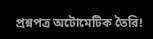প্রশ্নপত্র অটোমেটিক তৈরি!